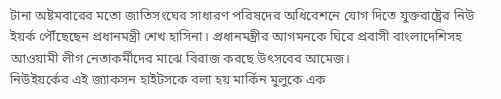টানা অষ্টমবারের মতো জাতিসংঘের সাধারণ পরিষদের অধিবেশনে যোগ দিতে যুক্তরাষ্ট্রের নিউ ইয়র্ক পৌঁছেছেন প্রধানমন্ত্রী শেখ হাসিনা। প্রধানমন্ত্রীর আগমনকে ঘিরে প্রবাসী বাংলাদেশিসহ আওয়ামী লীগ নেতাকর্মীদের মাঝে বিরাজ করছে উৎসবের আমেজ।
নিউইয়র্কের এই জ্যাকসন হাইটসকে বলা হয় মার্কিন মুলুকে এক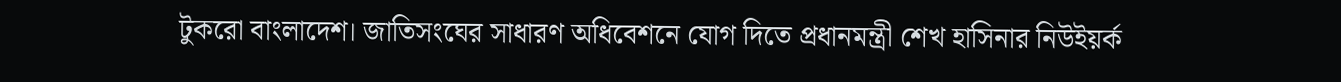টুকরো বাংলাদেশ। জাতিসংঘের সাধারণ অধিবেশনে যোগ দিতে প্রধানমন্ত্রী শেখ হাসিনার নিউইয়র্ক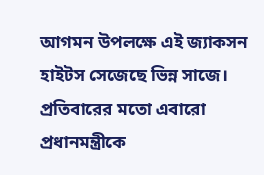আগমন উপলক্ষে এই জ্যাকসন হাইটস সেজেছে ভিন্ন সাজে।
প্রতিবারের মতো এবারো প্রধানমন্ত্রীকে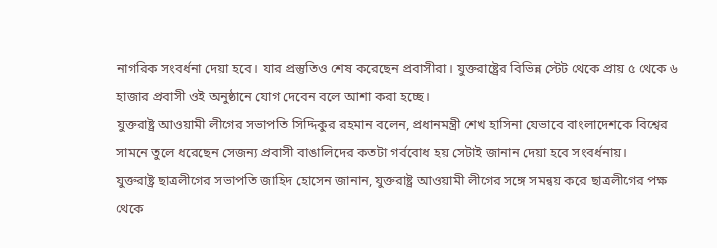নাগরিক সংবর্ধনা দেয়া হবে। যার প্রস্তুতিও শেষ করেছেন প্রবাসীরা। যুক্তরাষ্ট্রের বিভিন্ন স্টেট থেকে প্রায় ৫ থেকে ৬ হাজার প্রবাসী ওই অনুষ্ঠানে যোগ দেবেন বলে আশা করা হচ্ছে।
যুক্তরাষ্ট্র আওয়ামী লীগের সভাপতি সিদ্দিকুর রহমান বলেন, প্রধানমন্ত্রী শেখ হাসিনা যেভাবে বাংলাদেশকে বিশ্বের সামনে তুলে ধরেছেন সেজন্য প্রবাসী বাঙালিদের কতটা গর্ববোধ হয় সেটাই জানান দেয়া হবে সংবর্ধনায়।
যুক্তরাষ্ট্র ছাত্রলীগের সভাপতি জাহিদ হোসেন জানান, যুক্তরাষ্ট্র আওয়ামী লীগের সঙ্গে সমন্বয় করে ছাত্রলীগের পক্ষ থেকে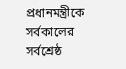প্রধানমন্ত্রীকে সর্বকালের সর্বশ্রেষ্ঠ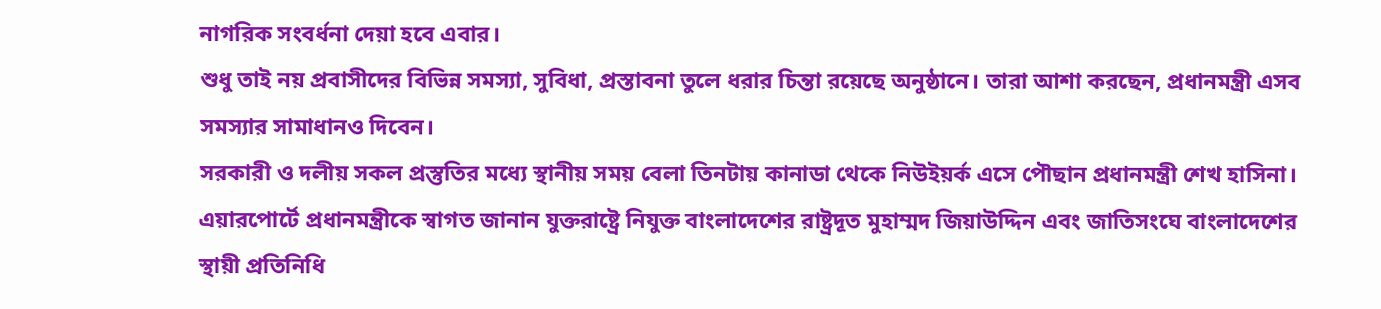নাগরিক সংবর্ধনা দেয়া হবে এবার।
শুধু তাই নয় প্রবাসীদের বিভিন্ন সমস্যা, সুবিধা, প্রস্তাবনা তুলে ধরার চিন্তা রয়েছে অনুষ্ঠানে। তারা আশা করছেন, প্রধানমন্ত্রী এসব সমস্যার সামাধানও দিবেন।
সরকারী ও দলীয় সকল প্রস্তুতির মধ্যে স্থানীয় সময় বেলা তিনটায় কানাডা থেকে নিউইয়র্ক এসে পৌছান প্রধানমন্ত্রী শেখ হাসিনা। এয়ারপোর্টে প্রধানমন্ত্রীকে স্বাগত জানান যুক্তরাষ্ট্রে নিযুক্ত বাংলাদেশের রাষ্ট্রদূত মুহাম্মদ জিয়াউদ্দিন এবং জাতিসংঘে বাংলাদেশের স্থায়ী প্রতিনিধি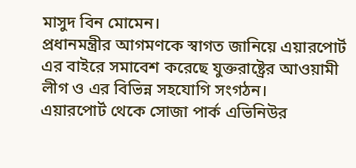মাসুদ বিন মোমেন।
প্রধানমন্ত্রীর আগমণকে স্বাগত জানিয়ে এয়ারপোর্ট এর বাইরে সমাবেশ করেছে যুক্তরাষ্ট্রের আওয়ামী লীগ ও এর বিভিন্ন সহযোগি সংগঠন।
এয়ারপোর্ট থেকে সোজা পার্ক এভিনিউর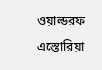ওয়াল্ডরফ এস্তোরিয়া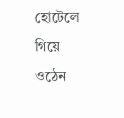হোটেলে গিয়ে ওঠেন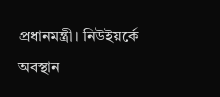প্রধানমন্ত্রী। নিউইয়র্কে অবস্থান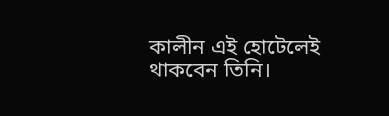কালীন এই হোটেলেই থাকবেন তিনি।